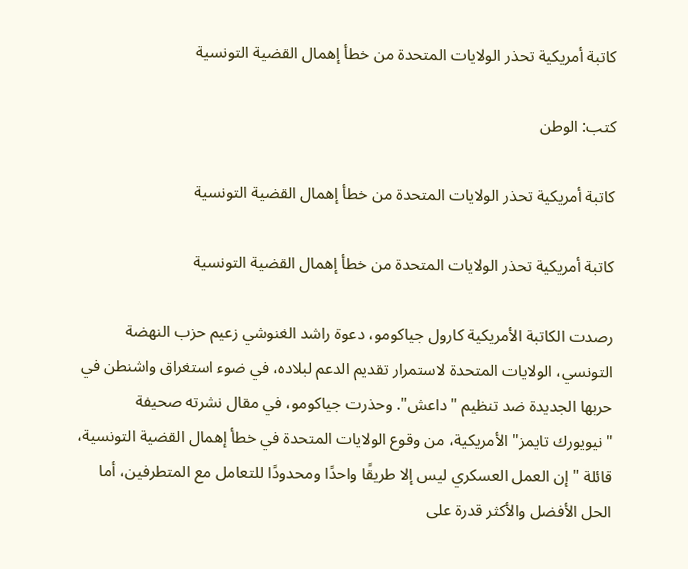كاتبة أمريكية تحذر الولايات المتحدة من خطأ إهمال القضية التونسية

كتب: الوطن

كاتبة أمريكية تحذر الولايات المتحدة من خطأ إهمال القضية التونسية

كاتبة أمريكية تحذر الولايات المتحدة من خطأ إهمال القضية التونسية

رصدت الكاتبة الأمريكية كارول جياكومو، دعوة راشد الغنوشي زعيم حزب النهضة التونسي، الولايات المتحدة لاستمرار تقديم الدعم لبلاده، في ضوء استغراق واشنطن في حربها الجديدة ضد تنظيم "داعش". وحذرت جياكومو، في مقال نشرته صحيفة "نيويورك تايمز" الأمريكية، من وقوع الولايات المتحدة في خطأ إهمال القضية التونسية، قائلة "إن العمل العسكري ليس إلا طريقًا واحدًا ومحدودًا للتعامل مع المتطرفين، أما الحل الأفضل والأكثر قدرة على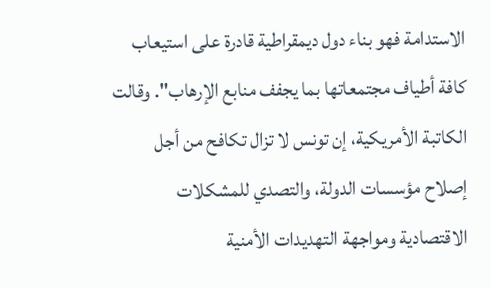الاستدامة فهو بناء دول ديمقراطية قادرة على استيعاب كافة أطياف مجتمعاتها بما يجفف منابع الإرهاب". وقالت الكاتبة الأمريكية، إن تونس لا تزال تكافح من أجل إصلاح مؤسسات الدولة، والتصدي للمشكلات الاقتصادية ومواجهة التهديدات الأمنية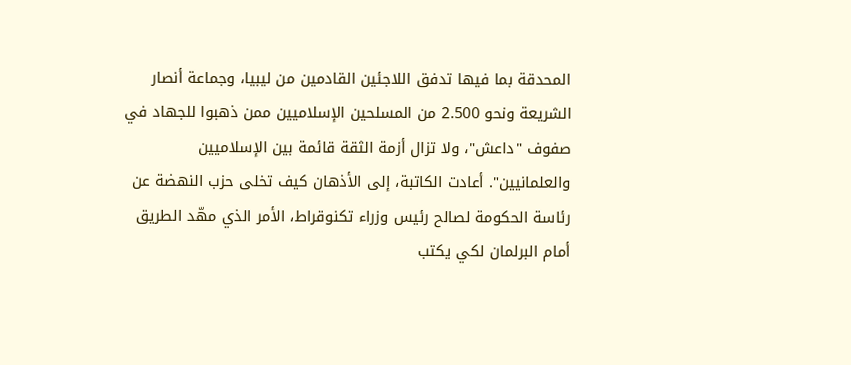المحدقة بما فيها تدفق اللاجئين القادمين من ليبيا، وجماعة أنصار الشريعة ونحو 2.500 من المسلحين الإسلاميين ممن ذهبوا للجهاد في صفوف "داعش"، ولا تزال أزمة الثقة قائمة بين الإسلاميين والعلمانيين". أعادت الكاتبة، إلى الأذهان كيف تخلى حزب النهضة عن رئاسة الحكومة لصالح رئيس وزراء تكنوقراط، الأمر الذي مهّد الطريق أمام البرلمان لكي يكتب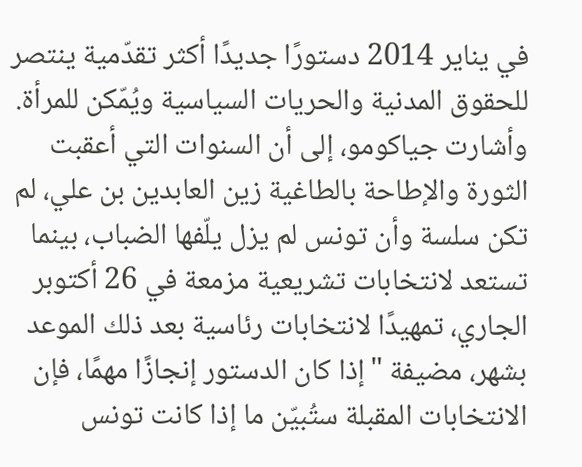في يناير 2014 دستورًا جديدًا أكثر تقدّمية ينتصر للحقوق المدنية والحريات السياسية ويُمّكن للمرأة. وأشارت جياكومو، إلى أن السنوات التي أعقبت الثورة والإطاحة بالطاغية زين العابدين بن علي، لم تكن سلسة وأن تونس لم يزل يلّفها الضباب، بينما تستعد لانتخابات تشريعية مزمعة في 26 أكتوبر الجاري، تمهيدًا لانتخابات رئاسية بعد ذلك الموعد بشهر، مضيفة "إذا كان الدستور إنجازًا مهمًا، فإن الانتخابات المقبلة ستُبيّن ما إذا كانت تونس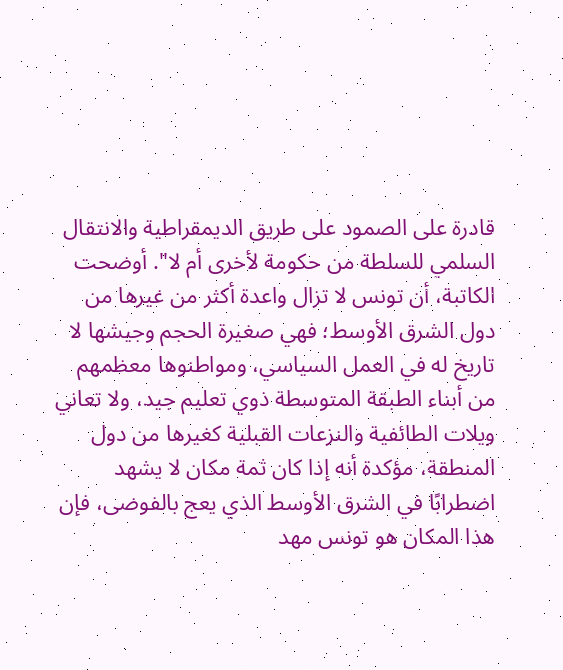قادرة على الصمود على طريق الديمقراطية والانتقال السلمي للسلطة من حكومة لأخرى أم لا". أوضحت الكاتبة، أن تونس لا تزال واعدة أكثر من غيرها من دول الشرق الأوسط؛ فهي صغيرة الحجم وجيشها لا تاريخ له في العمل السياسي، ومواطنوها معظمهم من أبناء الطبقة المتوسطة ذوي تعليم جيد، ولا تعاني ويلات الطائفية والنزعات القبلية كغيرها من دول المنطقة، مؤكدة أنه إذا كان ثمة مكان لا يشهد اضطرابًا في الشرق الأوسط الذي يعج بالفوضى، فإن هذا المكان هو تونس مهد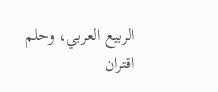الربيع العربي، وحلم اقتران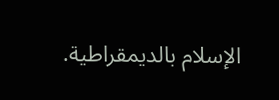الإسلام بالديمقراطية.